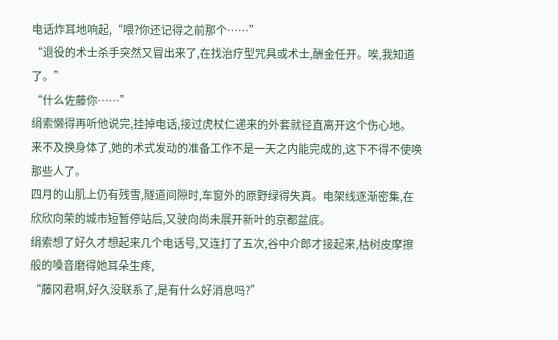电话炸耳地响起,“喂?你还记得之前那个……”
“退役的术士杀手突然又冒出来了,在找治疗型咒具或术士,酬金任开。唉,我知道了。”
“什么佐藤你……”
绢索懒得再听他说完,挂掉电话,接过虎杖仁递来的外套就径直离开这个伤心地。
来不及换身体了,她的术式发动的准备工作不是一天之内能完成的,这下不得不使唤那些人了。
四月的山肌上仍有残雪,隧道间隙时,车窗外的原野绿得失真。电架线逐渐密集,在欣欣向荣的城市短暂停站后,又驶向尚未展开新叶的京都盆底。
绢索想了好久才想起来几个电话号,又连打了五次,谷中介郎才接起来,枯树皮摩擦般的嗓音磨得她耳朵生疼,
“藤冈君啊,好久没联系了,是有什么好消息吗?”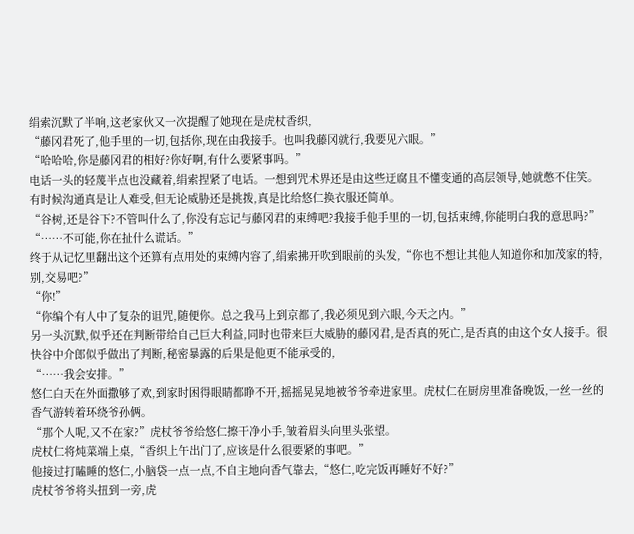绢索沉默了半响,这老家伙又一次提醒了她现在是虎杖香织,
“藤冈君死了,他手里的一切,包括你,现在由我接手。也叫我藤冈就行,我要见六眼。”
“哈哈哈,你是藤冈君的相好?你好啊,有什么要紧事吗。”
电话一头的轻蔑半点也没藏着,绢索捏紧了电话。一想到咒术界还是由这些迂腐且不懂变通的高层领导,她就憋不住笑。
有时候沟通真是让人难受,但无论威胁还是挑拨,真是比给悠仁换衣服还简单。
“谷树,还是谷下?不管叫什么了,你没有忘记与藤冈君的束缚吧?我接手他手里的一切,包括束缚,你能明白我的意思吗?”
“……不可能,你在扯什么谎话。”
终于从记忆里翻出这个还算有点用处的束缚内容了,绢索拂开吹到眼前的头发,“你也不想让其他人知道你和加茂家的特,别,交易吧?”
“你!”
“你编个有人中了复杂的诅咒,随便你。总之我马上到京都了,我必须见到六眼,今天之内。”
另一头沉默,似乎还在判断带给自己巨大利益,同时也带来巨大威胁的藤冈君,是否真的死亡,是否真的由这个女人接手。很快谷中介郎似乎做出了判断,秘密暴露的后果是他更不能承受的,
“……我会安排。”
悠仁白天在外面撒够了欢,到家时困得眼睛都睁不开,摇摇晃晃地被爷爷牵进家里。虎杖仁在厨房里准备晚饭,一丝一丝的香气游转着环绕爷孙俩。
“那个人呢,又不在家?”虎杖爷爷给悠仁擦干净小手,皱着眉头向里头张望。
虎杖仁将炖菜端上桌,“香织上午出门了,应该是什么很要紧的事吧。”
他接过打瞌睡的悠仁,小脑袋一点一点,不自主地向香气靠去,“悠仁,吃完饭再睡好不好?”
虎杖爷爷将头扭到一旁,虎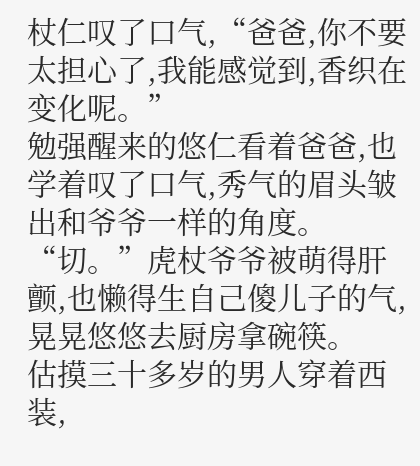杖仁叹了口气,“爸爸,你不要太担心了,我能感觉到,香织在变化呢。”
勉强醒来的悠仁看着爸爸,也学着叹了口气,秀气的眉头皱出和爷爷一样的角度。
“切。”虎杖爷爷被萌得肝颤,也懒得生自己傻儿子的气,晃晃悠悠去厨房拿碗筷。
估摸三十多岁的男人穿着西装,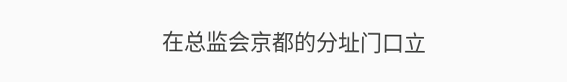在总监会京都的分址门口立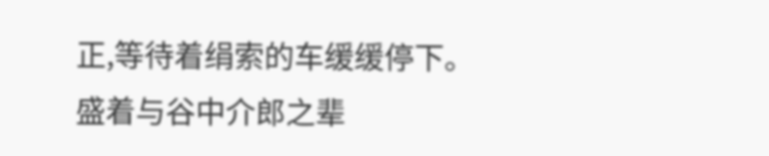正,等待着绢索的车缓缓停下。
盛着与谷中介郎之辈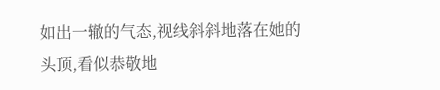如出一辙的气态,视线斜斜地落在她的头顶,看似恭敬地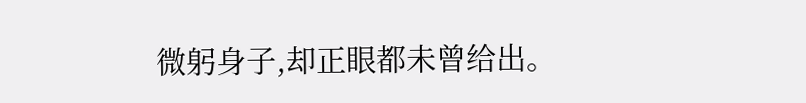微躬身子,却正眼都未曾给出。